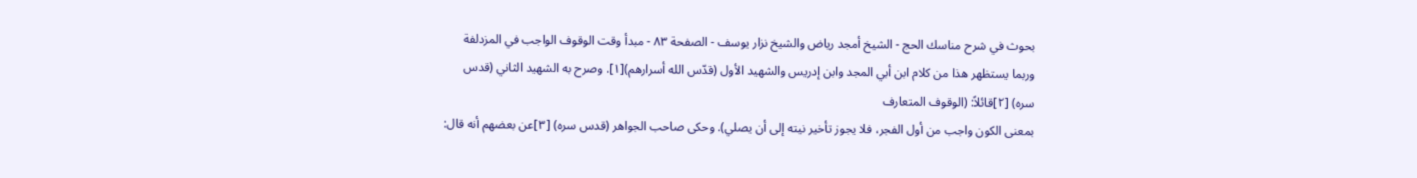بحوث في شرح مناسك الحج - الشيخ أمجد رياض والشيخ نزار يوسف - الصفحة ٨٣ - مبدأ وقت الوقوف الواجب في المزدلفة
وربما يستظهر هذا من كلام ابن أبي المجد وابن إدريس والشهيد الأول (قدّس الله أسرارهم)[١]. وصرح به الشهيد الثاني (قدس سره) [٢]قائلاً: (الوقوف المتعارف
بمعنى الكون واجب من أول الفجر، فلا يجوز تأخير نيته إلى أن يصلي). وحكى صاحب الجواهر (قدس سره) [٣]عن بعضهم أنه قال: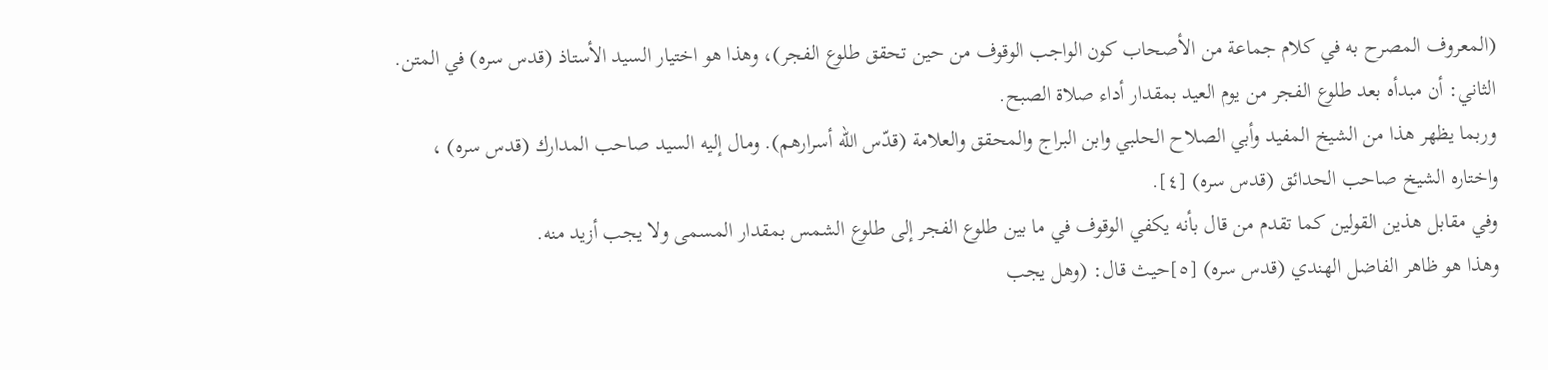(المعروف المصرح به في كلام جماعة من الأصحاب كون الواجب الوقوف من حين تحقق طلوع الفجر)، وهذا هو اختيار السيد الأستاذ (قدس سره) في المتن.
الثاني: أن مبدأه بعد طلوع الفجر من يوم العيد بمقدار أداء صلاة الصبح.
وربما يظهر هذا من الشيخ المفيد وأبي الصلاح الحلبي وابن البراج والمحقق والعلامة (قدّس الله أسرارهم). ومال إليه السيد صاحب المدارك (قدس سره) ، واختاره الشيخ صاحب الحدائق (قدس سره) [٤].
وفي مقابل هذين القولين كما تقدم من قال بأنه يكفي الوقوف في ما بين طلوع الفجر إلى طلوع الشمس بمقدار المسمى ولا يجب أزيد منه.
وهذا هو ظاهر الفاضل الهندي (قدس سره) [٥]حيث قال: (وهل يجب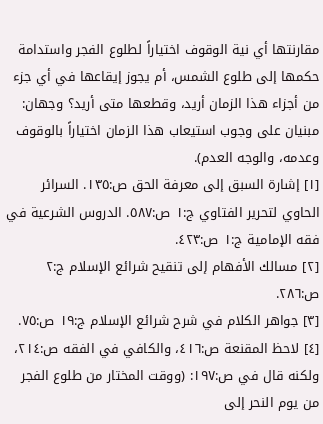مقارنتها أي نية الوقوف اختياراً لطلوع الفجر واستدامة حكمها إلى طلوع الشمس، أم يجوز إيقاعها في أي جزء من أجزاء هذا الزمان أريد، وقطعها متى أريد؟ وجهان: مبنيان على وجوب استيعاب هذا الزمان اختياراً بالوقوف وعدمه، والوجه العدم).
[١] إشارة السبق إلى معرفة الحق ص:١٣٥. السرائر الحاوي لتحرير الفتاوي ج:١ ص:٥٨٧. الدروس الشرعية في فقه الإمامية ج:١ ص:٤٢٣.
[٢] مسالك الأفهام إلى تنقيح شرائع الإسلام ج:٢ ص:٢٨٦.
[٣] جواهر الكلام في شرح شرائع الإسلام ج:١٩ ص:٧٥.
[٤] لاحظ المقنعة ص:٤١٦، والكافي في الفقه ص:٢١٤، ولكنه قال في ص:١٩٧: (ووقت المختار من طلوع الفجر من يوم النحر إلى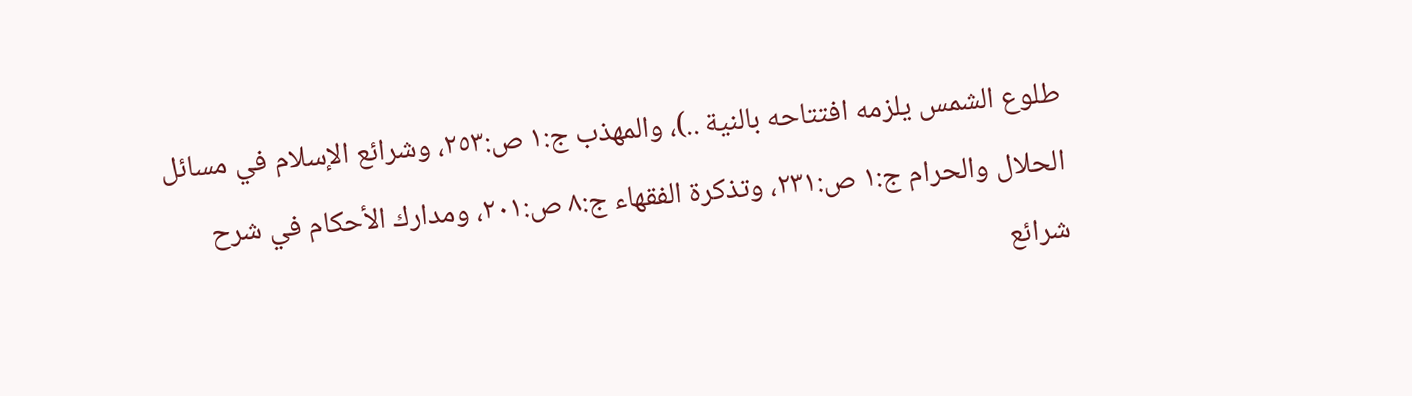طلوع الشمس يلزمه افتتاحه بالنية ..)، والمهذب ج:١ ص:٢٥٣، وشرائع الإسلام في مسائل الحلال والحرام ج:١ ص:٢٣١، وتذكرة الفقهاء ج:٨ ص:٢٠١، ومدارك الأحكام في شرح شرائع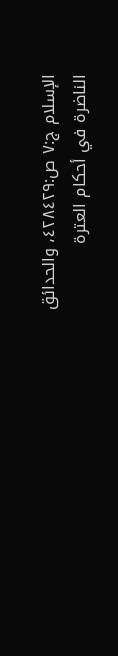الإسلام ج:٧ ص:٤٢٨٤٢٩، والحدائق الناضرة في أحكام العترة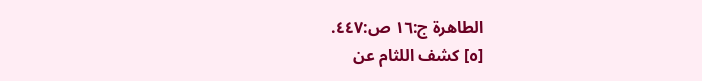الطاهرة ج:١٦ ص:٤٤٧.
[٥] كشف اللثام عن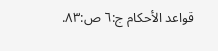قواعد الأحكام ج:٦ ص:٨٣.